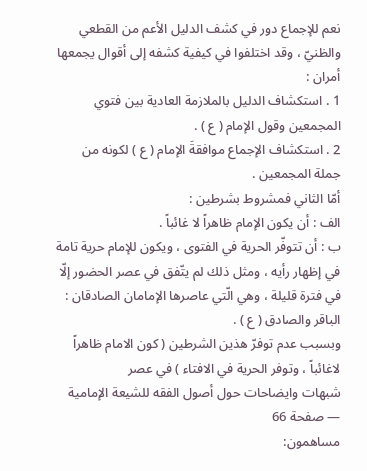نعم للإجماع دور في كشف الدليل الأعم من القطعي والظنيّ ، وقد اختلفوا في كيفية كشفه إلى أقوال يجمعها أمران :
1 . استكشاف الدليل بالملازمة العادية بين فتوي المجمعين وقول الإمام ( ع ) .
2 . استكشاف الإجماع موافقةَ الإمام ( ع ) لكونه من جملة المجمعين .
أمّا الثاني فمشروط بشرطين :
الف : أن يكون الإمام ظاهراً لا غائباً .
ب : أن تتوفّر الحرية في الفتوى ، ويكون للإمام حرية تامة في إظهار رأيه ، ومثل ذلك لم يتّفق في عصر الحضور إلّا في فترة قليلة ، وهي الّتي عاصرها الإمامان الصادقان : الباقر والصادق ( ع ) .
وبسبب عدم توفرّ هذين الشرطين ( كون الامام ظاهراً لاغائباً ، وتوفر الحرية في الافتاء ) في عصر
شبهات وايضاحات حول أصول الفقه للشيعة الإمامية — صفحة 66
مساهمون: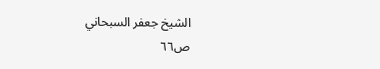الشيخ جعفر السبحاني
ص٦٦